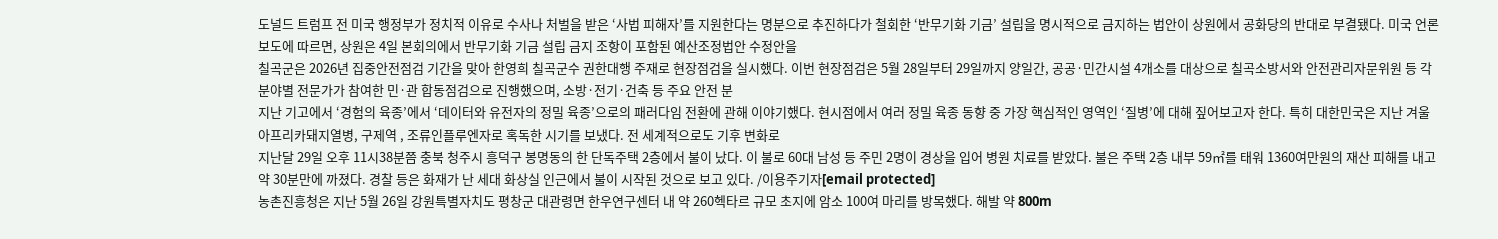도널드 트럼프 전 미국 행정부가 정치적 이유로 수사나 처벌을 받은 ‘사법 피해자’를 지원한다는 명분으로 추진하다가 철회한 ‘반무기화 기금’ 설립을 명시적으로 금지하는 법안이 상원에서 공화당의 반대로 부결됐다. 미국 언론 보도에 따르면, 상원은 4일 본회의에서 반무기화 기금 설립 금지 조항이 포함된 예산조정법안 수정안을
칠곡군은 2026년 집중안전점검 기간을 맞아 한영희 칠곡군수 권한대행 주재로 현장점검을 실시했다. 이번 현장점검은 5월 28일부터 29일까지 양일간, 공공·민간시설 4개소를 대상으로 칠곡소방서와 안전관리자문위원 등 각 분야별 전문가가 참여한 민·관 합동점검으로 진행했으며, 소방·전기·건축 등 주요 안전 분
지난 기고에서 ‘경험의 육종’에서 ‘데이터와 유전자의 정밀 육종’으로의 패러다임 전환에 관해 이야기했다. 현시점에서 여러 정밀 육종 동향 중 가장 핵심적인 영역인 ‘질병’에 대해 짚어보고자 한다. 특히 대한민국은 지난 겨울 아프리카돼지열병, 구제역 , 조류인플루엔자로 혹독한 시기를 보냈다. 전 세계적으로도 기후 변화로
지난달 29일 오후 11시38분쯤 충북 청주시 흥덕구 봉명동의 한 단독주택 2층에서 불이 났다. 이 불로 60대 남성 등 주민 2명이 경상을 입어 병원 치료를 받았다. 불은 주택 2층 내부 59㎡를 태워 1360여만원의 재산 피해를 내고 약 30분만에 까졌다. 경찰 등은 화재가 난 세대 화상실 인근에서 불이 시작된 것으로 보고 있다. /이용주기자[email protected]
농촌진흥청은 지난 5월 26일 강원특별자치도 평창군 대관령면 한우연구센터 내 약 260헥타르 규모 초지에 암소 100여 마리를 방목했다. 해발 약 800m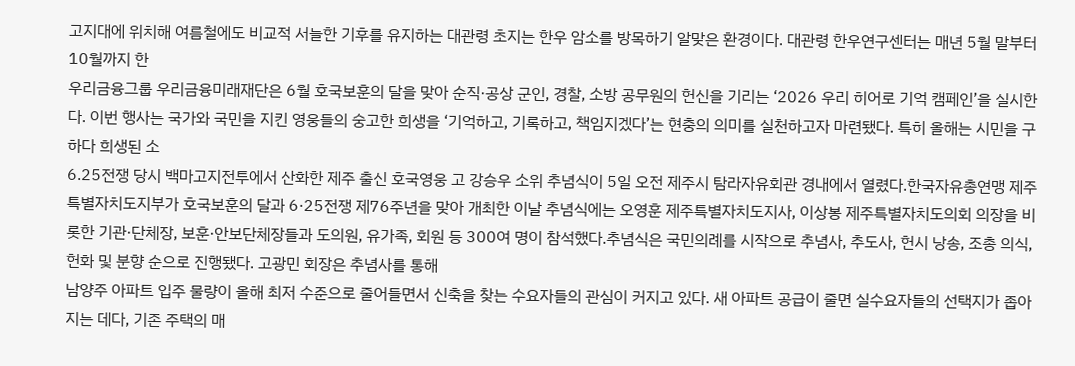고지대에 위치해 여름철에도 비교적 서늘한 기후를 유지하는 대관령 초지는 한우 암소를 방목하기 알맞은 환경이다. 대관령 한우연구센터는 매년 5월 말부터 10월까지 한
우리금융그룹 우리금융미래재단은 6월 호국보훈의 달을 맞아 순직·공상 군인, 경찰, 소방 공무원의 헌신을 기리는 ‘2026 우리 히어로 기억 캠페인’을 실시한다. 이번 행사는 국가와 국민을 지킨 영웅들의 숭고한 희생을 ‘기억하고, 기록하고, 책임지겠다’는 현충의 의미를 실천하고자 마련됐다. 특히 올해는 시민을 구하다 희생된 소
6.25전쟁 당시 백마고지전투에서 산화한 제주 출신 호국영웅 고 강승우 소위 추념식이 5일 오전 제주시 탐라자유회관 경내에서 열렸다.한국자유총연맹 제주특별자치도지부가 호국보훈의 달과 6·25전쟁 제76주년을 맞아 개최한 이날 추념식에는 오영훈 제주특별자치도지사, 이상봉 제주특별자치도의회 의장을 비롯한 기관·단체장, 보훈·안보단체장들과 도의원, 유가족, 회원 등 300여 명이 참석했다.추념식은 국민의례를 시작으로 추념사, 추도사, 헌시 낭송, 조총 의식, 헌화 및 분향 순으로 진행됐다. 고광민 회장은 추념사를 통해
남양주 아파트 입주 물량이 올해 최저 수준으로 줄어들면서 신축을 찾는 수요자들의 관심이 커지고 있다. 새 아파트 공급이 줄면 실수요자들의 선택지가 좁아지는 데다, 기존 주택의 매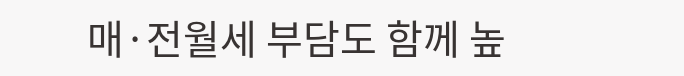매·전월세 부담도 함께 높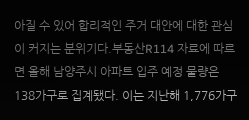아질 수 있어 합리적인 주거 대안에 대한 관심이 커지는 분위기다.부동산R114 자료에 따르면 올해 남양주시 아파트 입주 예정 물량은 138가구로 집계됐다. 이는 지난해 1,776가구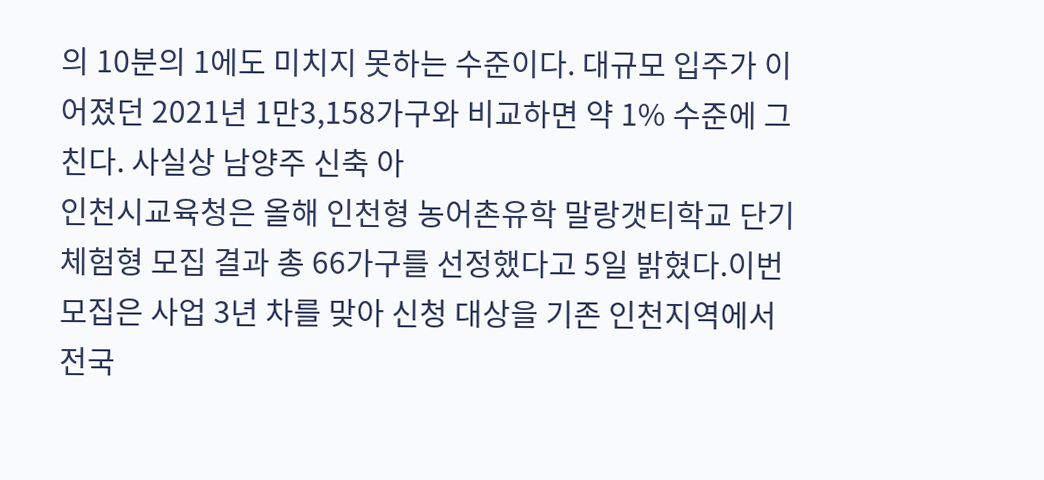의 10분의 1에도 미치지 못하는 수준이다. 대규모 입주가 이어졌던 2021년 1만3,158가구와 비교하면 약 1% 수준에 그친다. 사실상 남양주 신축 아
인천시교육청은 올해 인천형 농어촌유학 말랑갯티학교 단기체험형 모집 결과 총 66가구를 선정했다고 5일 밝혔다.이번 모집은 사업 3년 차를 맞아 신청 대상을 기존 인천지역에서 전국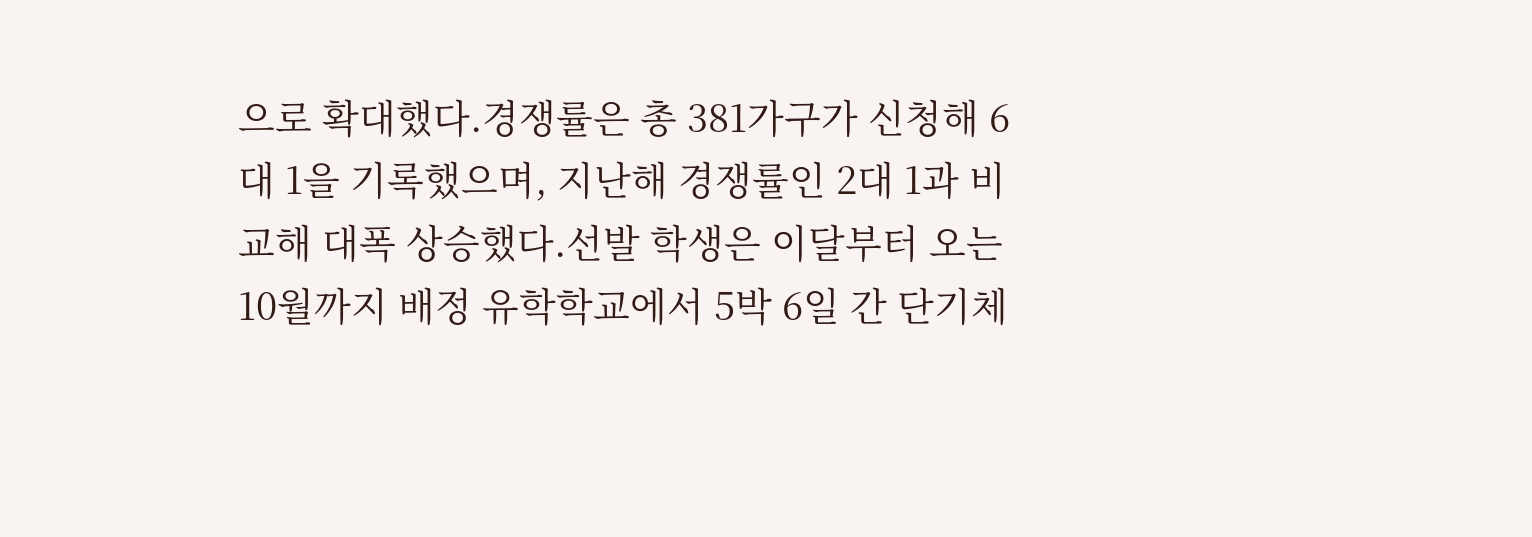으로 확대했다.경쟁률은 총 381가구가 신청해 6대 1을 기록했으며, 지난해 경쟁률인 2대 1과 비교해 대폭 상승했다.선발 학생은 이달부터 오는 10월까지 배정 유학학교에서 5박 6일 간 단기체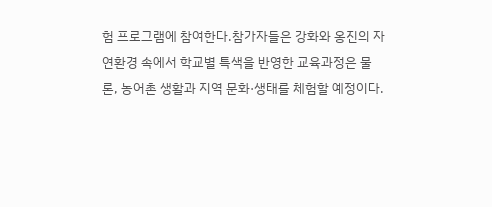험 프로그램에 참여한다.참가자들은 강화와 옹진의 자연환경 속에서 학교별 특색을 반영한 교육과정은 물론, 농어촌 생활과 지역 문화·생태를 체험할 예정이다.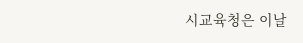시교육청은 이날